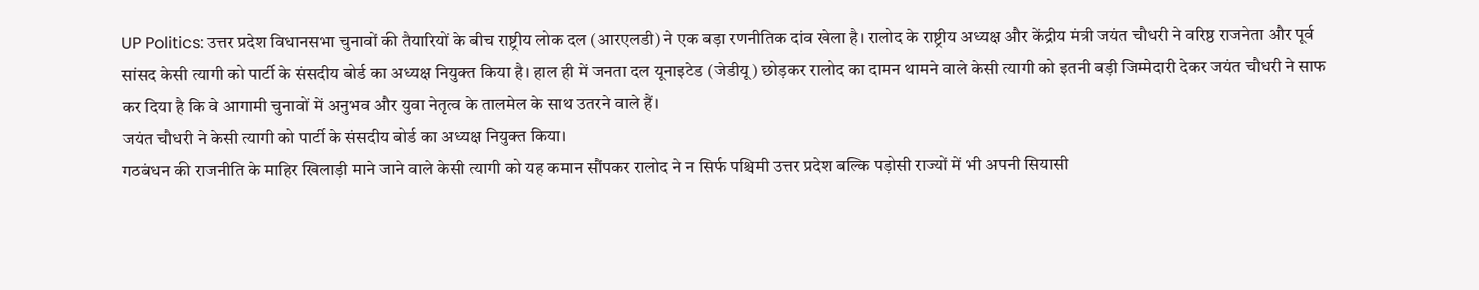UP Politics: उत्तर प्रदेश विधानसभा चुनावों की तैयारियों के बीच राष्ट्रीय लोक दल (आरएलडी) ने एक बड़ा रणनीतिक दांव खेला है। रालोद के राष्ट्रीय अध्यक्ष और केंद्रीय मंत्री जयंत चौधरी ने वरिष्ठ राजनेता और पूर्व सांसद केसी त्यागी को पार्टी के संसदीय बोर्ड का अध्यक्ष नियुक्त किया है। हाल ही में जनता दल यूनाइटेड (जेडीयू) छोड़कर रालोद का दामन थामने वाले केसी त्यागी को इतनी बड़ी जिम्मेदारी देकर जयंत चौधरी ने साफ कर दिया है कि वे आगामी चुनावों में अनुभव और युवा नेतृत्व के तालमेल के साथ उतरने वाले हैं।
जयंत चौधरी ने केसी त्यागी को पार्टी के संसदीय बोर्ड का अध्यक्ष नियुक्त किया।
गठबंधन की राजनीति के माहिर खिलाड़ी माने जाने वाले केसी त्यागी को यह कमान सौंपकर रालोद ने न सिर्फ पश्चिमी उत्तर प्रदेश बल्कि पड़ोसी राज्यों में भी अपनी सियासी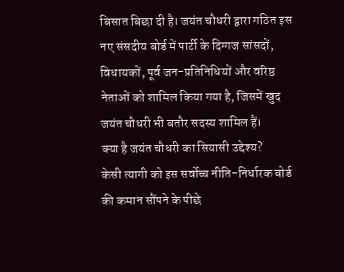बिसात बिछा दी है। जयंत चौधरी द्वारा गठित इस नए संसदीय बोर्ड में पार्टी के दिग्गज सांसदों, विधायकों, पूर्व जन-प्रतिनिधियों और वरिष्ठ नेताओं को शामिल किया गया है, जिसमें खुद जयंत चौधरी भी बतौर सदस्य शामिल हैं।
क्या है जयंत चौधरी का सियासी उद्देश्य?
केसी त्यागी को इस सर्वोच्च नीति-निर्धारक बोर्ड की कमान सौंपने के पीछे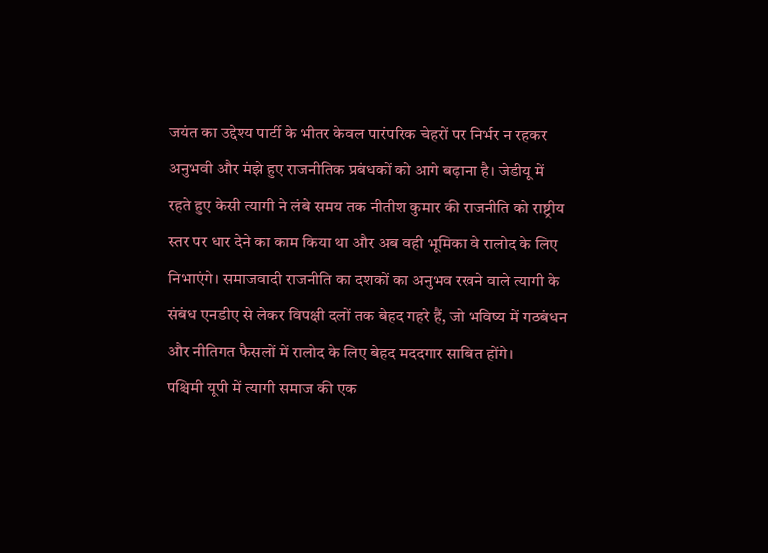जयंत का उद्देश्य पार्टी के भीतर केवल पारंपरिक चेहरों पर निर्भर न रहकर अनुभवी और मंझे हुए राजनीतिक प्रबंधकों को आगे बढ़ाना है। जेडीयू में रहते हुए केसी त्यागी ने लंबे समय तक नीतीश कुमार की राजनीति को राष्ट्रीय स्तर पर धार देने का काम किया था और अब वही भूमिका वे रालोद के लिए निभाएंगे। समाजवादी राजनीति का दशकों का अनुभव रखने वाले त्यागी के संबंध एनडीए से लेकर विपक्षी दलों तक बेहद गहरे हैं, जो भविष्य में गठबंधन और नीतिगत फैसलों में रालोद के लिए बेहद मददगार साबित होंगे।
पश्चिमी यूपी में त्यागी समाज की एक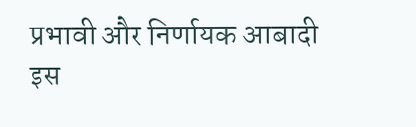प्रभावी और निर्णायक आबादी
इस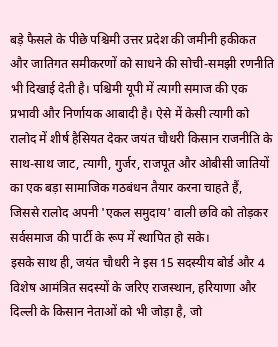बड़े फैसले के पीछे पश्चिमी उत्तर प्रदेश की जमीनी हकीकत और जातिगत समीकरणों को साधने की सोची-समझी रणनीति भी दिखाई देती है। पश्चिमी यूपी में त्यागी समाज की एक प्रभावी और निर्णायक आबादी है। ऐसे में केसी त्यागी को रालोद में शीर्ष हैसियत देकर जयंत चौधरी किसान राजनीति के साथ-साथ जाट, त्यागी, गुर्जर, राजपूत और ओबीसी जातियों का एक बड़ा सामाजिक गठबंधन तैयार करना चाहते हैं, जिससे रालोद अपनी 'एकल समुदाय' वाली छवि को तोड़कर सर्वसमाज की पार्टी के रूप में स्थापित हो सके।
इसके साथ ही, जयंत चौधरी ने इस 15 सदस्यीय बोर्ड और 4 विशेष आमंत्रित सदस्यों के जरिए राजस्थान, हरियाणा और दिल्ली के किसान नेताओं को भी जोड़ा है, जो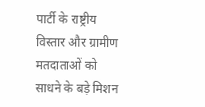पार्टी के राष्ट्रीय विस्तार और ग्रामीण मतदाताओं को साधने के बड़े मिशन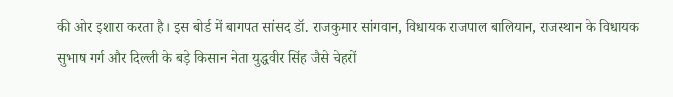की ओर इशारा करता है। इस बोर्ड में बागपत सांसद डॉ. राजकुमार सांगवान, विधायक राजपाल बालियान, राजस्थान के विधायक सुभाष गर्ग और दिल्ली के बड़े किसान नेता युद्धवीर सिंह जैसे चेहरों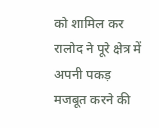को शामिल कर रालोद ने पूरे क्षेत्र में अपनी पकड़ मजबूत करने की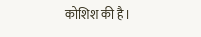कोशिश की है।